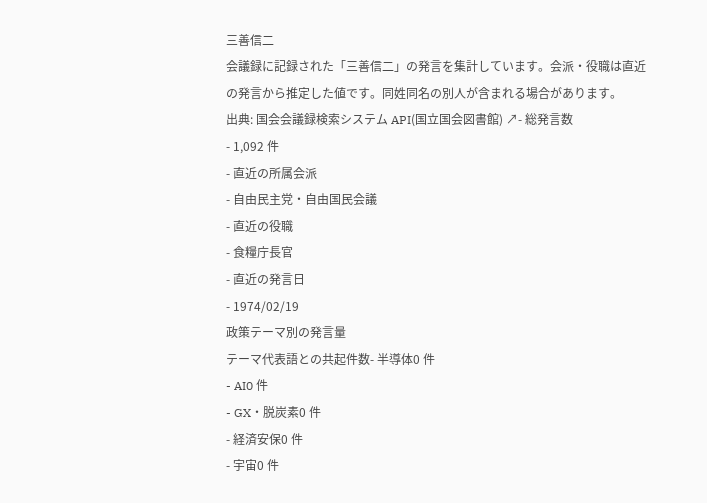三善信二
会議録に記録された「三善信二」の発言を集計しています。会派・役職は直近の発言から推定した値です。同姓同名の別人が含まれる場合があります。
出典: 国会会議録検索システム API(国立国会図書館) ↗- 総発言数
- 1,092 件
- 直近の所属会派
- 自由民主党・自由国民会議
- 直近の役職
- 食糧庁長官
- 直近の発言日
- 1974/02/19
政策テーマ別の発言量
テーマ代表語との共起件数- 半導体0 件
- AI0 件
- GX・脱炭素0 件
- 経済安保0 件
- 宇宙0 件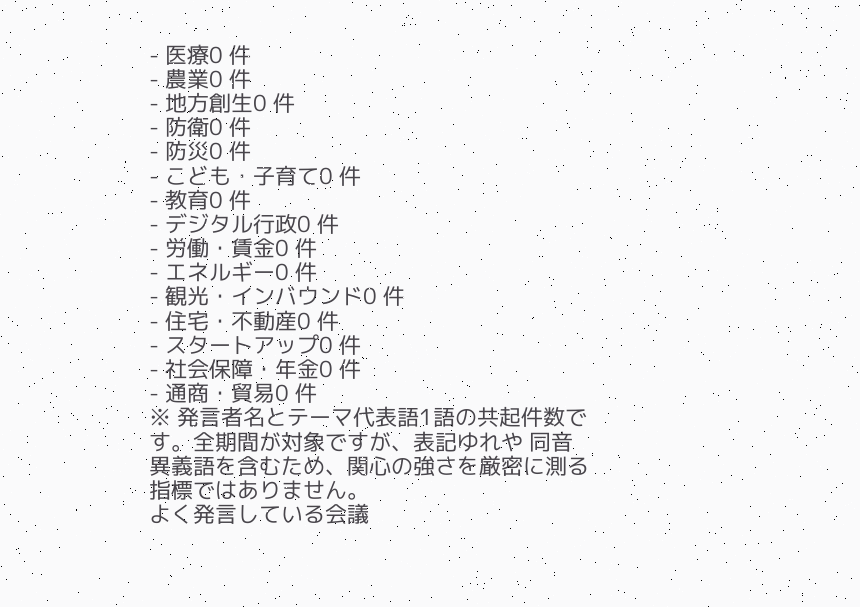- 医療0 件
- 農業0 件
- 地方創生0 件
- 防衛0 件
- 防災0 件
- こども・子育て0 件
- 教育0 件
- デジタル行政0 件
- 労働・賃金0 件
- エネルギー0 件
- 観光・インバウンド0 件
- 住宅・不動産0 件
- スタートアップ0 件
- 社会保障・年金0 件
- 通商・貿易0 件
※ 発言者名とテーマ代表語1語の共起件数です。全期間が対象ですが、表記ゆれや 同音異義語を含むため、関心の強さを厳密に測る指標ではありません。
よく発言している会議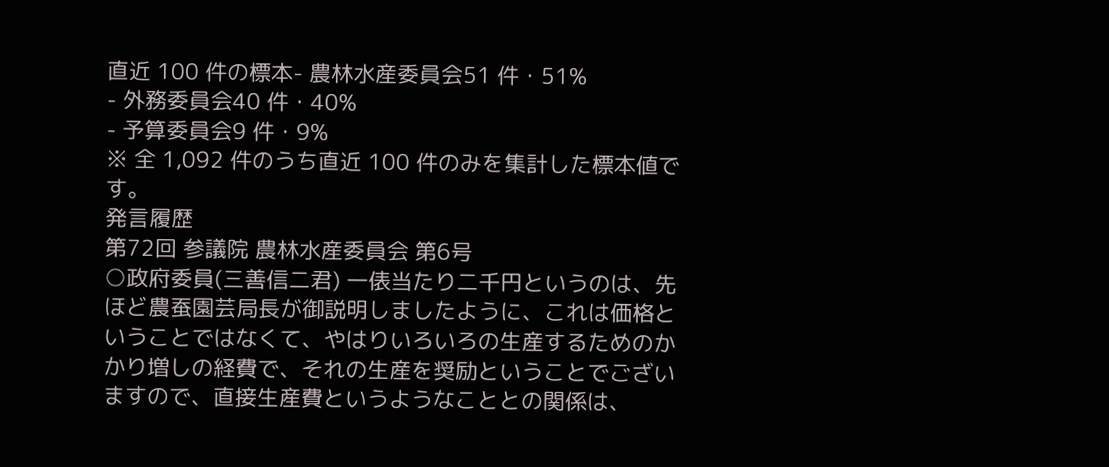直近 100 件の標本- 農林水産委員会51 件・51%
- 外務委員会40 件・40%
- 予算委員会9 件・9%
※ 全 1,092 件のうち直近 100 件のみを集計した標本値です。
発言履歴
第72回 参議院 農林水産委員会 第6号
○政府委員(三善信二君) 一俵当たり二千円というのは、先ほど農蚕園芸局長が御説明しましたように、これは価格ということではなくて、やはりいろいろの生産するためのかかり増しの経費で、それの生産を奨励ということでございますので、直接生産費というようなこととの関係は、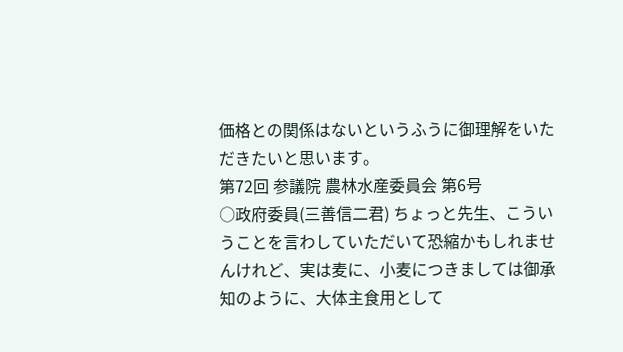価格との関係はないというふうに御理解をいただきたいと思います。
第72回 参議院 農林水産委員会 第6号
○政府委員(三善信二君) ちょっと先生、こういうことを言わしていただいて恐縮かもしれませんけれど、実は麦に、小麦につきましては御承知のように、大体主食用として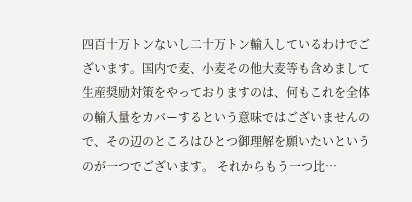四百十万トンないし二十万トン輸入しているわけでございます。国内で麦、小麦その他大麦等も含めまして生産奨励対策をやっておりますのは、何もこれを全体の輸入量をカバーするという意味ではございませんので、その辺のところはひとつ御理解を願いたいというのが一つでございます。 それからもう一つ比…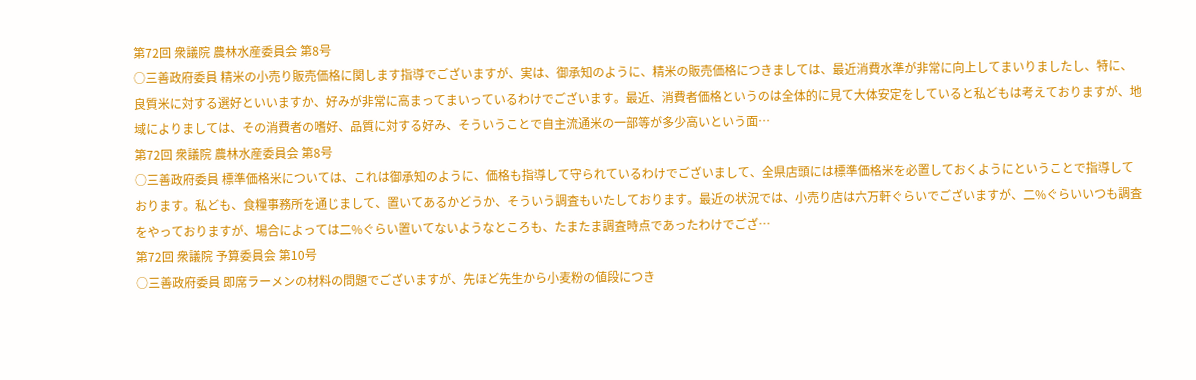第72回 衆議院 農林水産委員会 第8号
○三善政府委員 精米の小売り販売価格に関します指導でございますが、実は、御承知のように、精米の販売価格につきましては、最近消費水準が非常に向上してまいりましたし、特に、良質米に対する選好といいますか、好みが非常に高まってまいっているわけでございます。最近、消費者価格というのは全体的に見て大体安定をしていると私どもは考えておりますが、地域によりましては、その消費者の嗜好、品質に対する好み、そういうことで自主流通米の一部等が多少高いという面…
第72回 衆議院 農林水産委員会 第8号
○三善政府委員 標準価格米については、これは御承知のように、価格も指導して守られているわけでございまして、全県店頭には標準価格米を必置しておくようにということで指導しております。私ども、食糧事務所を通じまして、置いてあるかどうか、そういう調査もいたしております。最近の状況では、小売り店は六万軒ぐらいでございますが、二%ぐらいいつも調査をやっておりますが、場合によっては二%ぐらい置いてないようなところも、たまたま調査時点であったわけでござ…
第72回 衆議院 予算委員会 第10号
○三善政府委員 即席ラーメンの材料の問題でございますが、先ほど先生から小麦粉の値段につき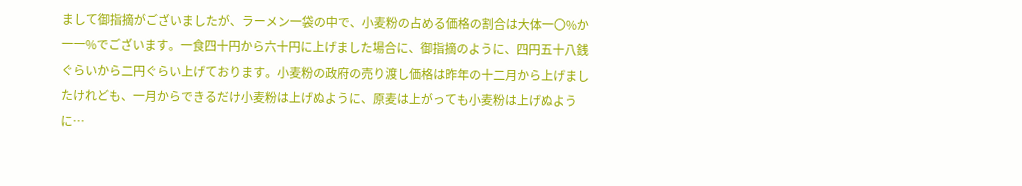まして御指摘がございましたが、ラーメン一袋の中で、小麦粉の占める価格の割合は大体一〇%か一一%でございます。一食四十円から六十円に上げました場合に、御指摘のように、四円五十八銭ぐらいから二円ぐらい上げております。小麦粉の政府の売り渡し価格は昨年の十二月から上げましたけれども、一月からできるだけ小麦粉は上げぬように、原麦は上がっても小麦粉は上げぬように…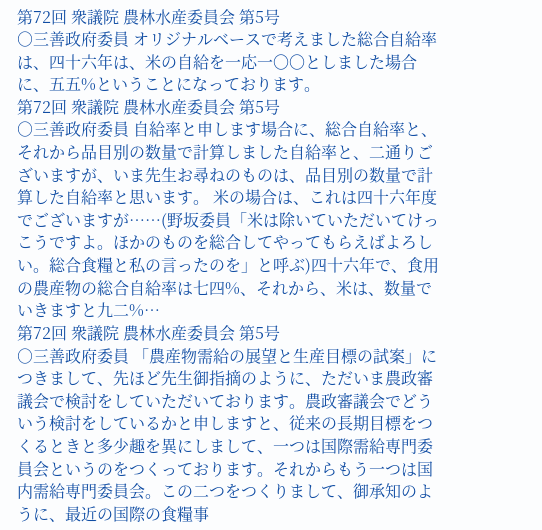第72回 衆議院 農林水産委員会 第5号
○三善政府委員 オリジナルベースで考えました総合自給率は、四十六年は、米の自給を一応一〇〇としました場合に、五五%ということになっております。
第72回 衆議院 農林水産委員会 第5号
○三善政府委員 自給率と申します場合に、総合自給率と、それから品目別の数量で計算しました自給率と、二通りございますが、いま先生お尋ねのものは、品目別の数量で計算した自給率と思います。 米の場合は、これは四十六年度でございますが……(野坂委員「米は除いていただいてけっこうですよ。ほかのものを総合してやってもらえばよろしい。総合食糧と私の言ったのを」と呼ぶ)四十六年で、食用の農産物の総合自給率は七四%、それから、米は、数量でいきますと九二%…
第72回 衆議院 農林水産委員会 第5号
○三善政府委員 「農産物需給の展望と生産目標の試案」につきまして、先ほど先生御指摘のように、ただいま農政審議会で検討をしていただいております。農政審議会でどういう検討をしているかと申しますと、従来の長期目標をつくるときと多少趣を異にしまして、一つは国際需給専門委員会というのをつくっております。それからもう一つは国内需給専門委員会。この二つをつくりまして、御承知のように、最近の国際の食糧事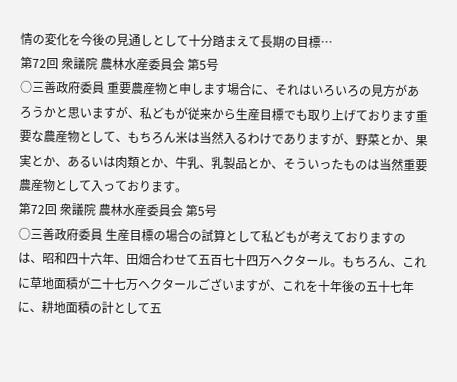情の変化を今後の見通しとして十分踏まえて長期の目標…
第72回 衆議院 農林水産委員会 第5号
○三善政府委員 重要農産物と申します場合に、それはいろいろの見方があろうかと思いますが、私どもが従来から生産目標でも取り上げております重要な農産物として、もちろん米は当然入るわけでありますが、野菜とか、果実とか、あるいは肉類とか、牛乳、乳製品とか、そういったものは当然重要農産物として入っております。
第72回 衆議院 農林水産委員会 第5号
○三善政府委員 生産目標の場合の試算として私どもが考えておりますのは、昭和四十六年、田畑合わせて五百七十四万ヘクタール。もちろん、これに草地面積が二十七万ヘクタールございますが、これを十年後の五十七年に、耕地面積の計として五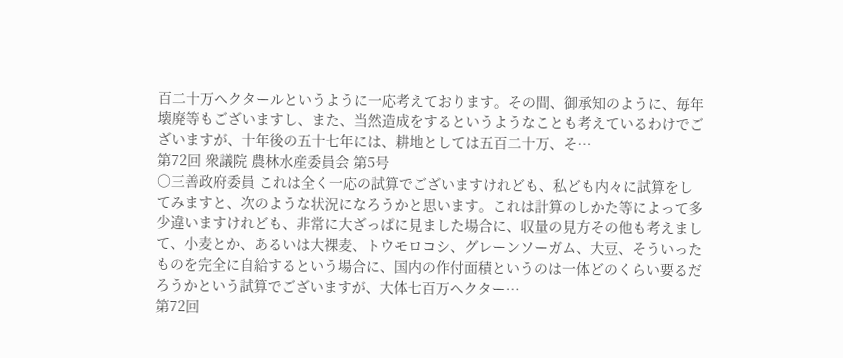百二十万ヘクタールというように一応考えております。その間、御承知のように、毎年壊廃等もございますし、また、当然造成をするというようなことも考えているわけでございますが、十年後の五十七年には、耕地としては五百二十万、そ…
第72回 衆議院 農林水産委員会 第5号
○三善政府委員 これは全く一応の試算でございますけれども、私ども内々に試算をしてみますと、次のような状況になろうかと思います。これは計算のしかた等によって多少違いますけれども、非常に大ざっぱに見ました場合に、収量の見方その他も考えまして、小麦とか、あるいは大裸麦、トウモロコシ、グレーンソーガム、大豆、そういったものを完全に自給するという場合に、国内の作付面積というのは一体どのくらい要るだろうかという試算でございますが、大体七百万ヘクター…
第72回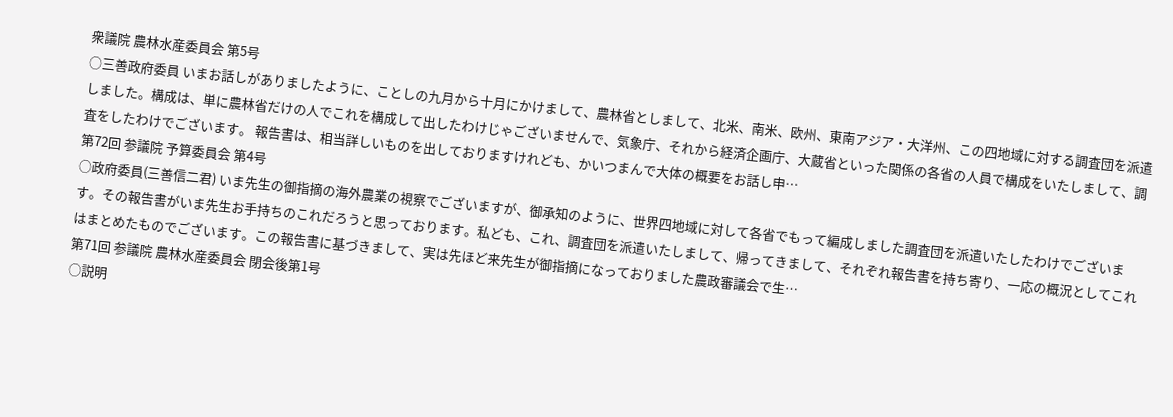衆議院 農林水産委員会 第5号
○三善政府委員 いまお話しがありましたように、ことしの九月から十月にかけまして、農林省としまして、北米、南米、欧州、東南アジア・大洋州、この四地域に対する調査団を派遣しました。構成は、単に農林省だけの人でこれを構成して出したわけじゃございませんで、気象庁、それから経済企画庁、大蔵省といった関係の各省の人員で構成をいたしまして、調査をしたわけでございます。 報告書は、相当詳しいものを出しておりますけれども、かいつまんで大体の概要をお話し申…
第72回 参議院 予算委員会 第4号
○政府委員(三善信二君) いま先生の御指摘の海外農業の視察でございますが、御承知のように、世界四地域に対して各省でもって編成しました調査団を派遣いたしたわけでございます。その報告書がいま先生お手持ちのこれだろうと思っております。私ども、これ、調査団を派遣いたしまして、帰ってきまして、それぞれ報告書を持ち寄り、一応の概況としてこれはまとめたものでございます。この報告書に基づきまして、実は先ほど来先生が御指摘になっておりました農政審議会で生…
第71回 参議院 農林水産委員会 閉会後第1号
○説明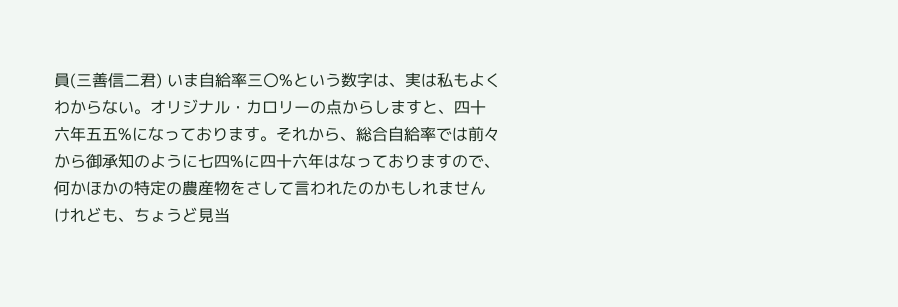員(三善信二君) いま自給率三〇%という数字は、実は私もよくわからない。オリジナル・カロリーの点からしますと、四十六年五五%になっております。それから、総合自給率では前々から御承知のように七四%に四十六年はなっておりますので、何かほかの特定の農産物をさして言われたのかもしれませんけれども、ちょうど見当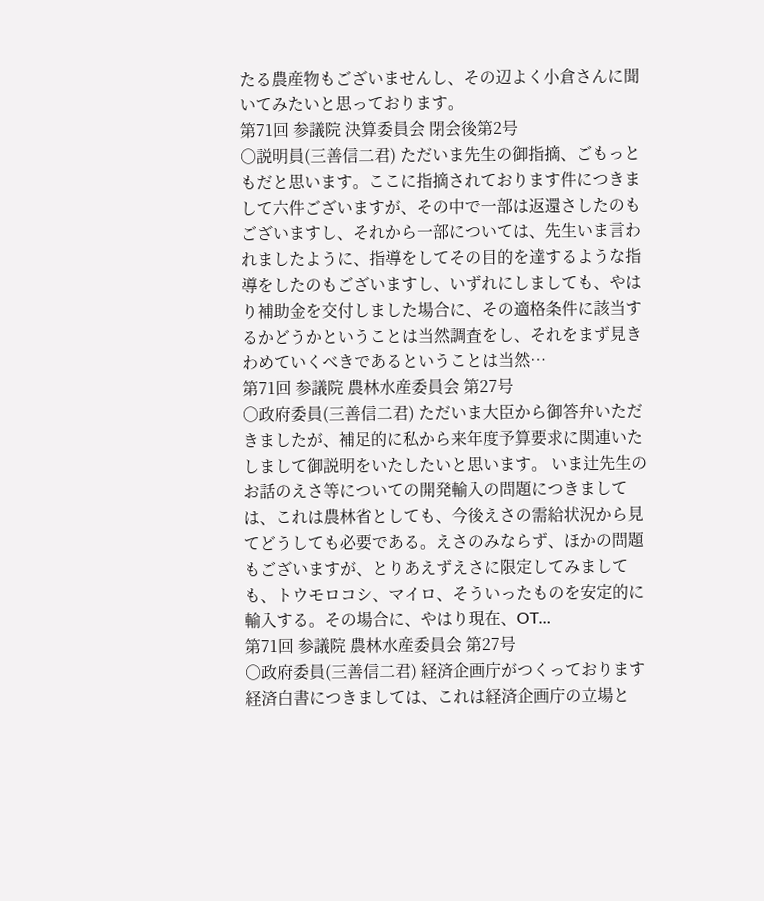たる農産物もございませんし、その辺よく小倉さんに聞いてみたいと思っております。
第71回 参議院 決算委員会 閉会後第2号
○説明員(三善信二君) ただいま先生の御指摘、ごもっともだと思います。ここに指摘されております件につきまして六件ございますが、その中で一部は返還さしたのもございますし、それから一部については、先生いま言われましたように、指導をしてその目的を達するような指導をしたのもございますし、いずれにしましても、やはり補助金を交付しました場合に、その適格条件に該当するかどうかということは当然調査をし、それをまず見きわめていくべきであるということは当然…
第71回 参議院 農林水産委員会 第27号
○政府委員(三善信二君) ただいま大臣から御答弁いただきましたが、補足的に私から来年度予算要求に関連いたしまして御説明をいたしたいと思います。 いま辻先生のお話のえさ等についての開発輸入の問題につきましては、これは農林省としても、今後えさの需給状況から見てどうしても必要である。えさのみならず、ほかの問題もございますが、とりあえずえさに限定してみましても、トウモロコシ、マイロ、そういったものを安定的に輸入する。その場合に、やはり現在、OT…
第71回 参議院 農林水産委員会 第27号
○政府委員(三善信二君) 経済企画庁がつくっております経済白書につきましては、これは経済企画庁の立場と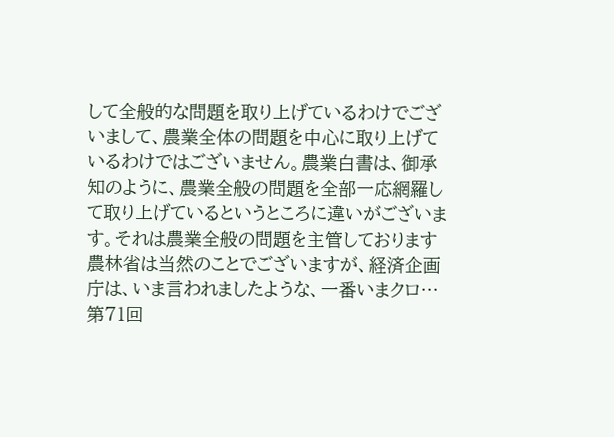して全般的な問題を取り上げているわけでございまして、農業全体の問題を中心に取り上げているわけではございません。農業白書は、御承知のように、農業全般の問題を全部一応網羅して取り上げているというところに違いがございます。それは農業全般の問題を主管しております農林省は当然のことでございますが、経済企画庁は、いま言われましたような、一番いまクロ…
第71回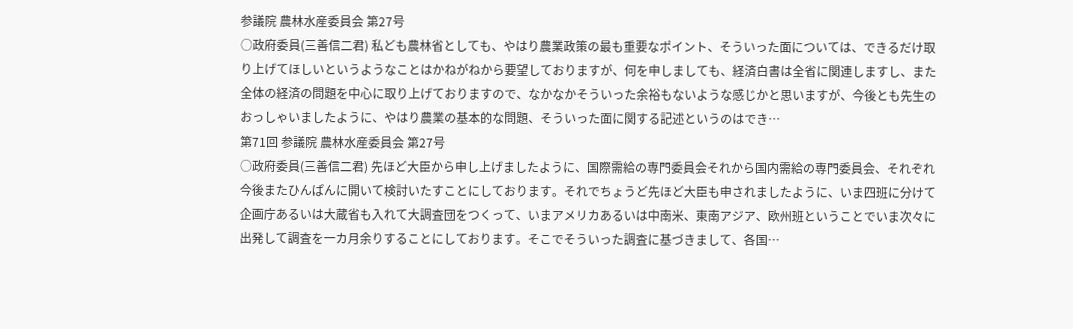参議院 農林水産委員会 第27号
○政府委員(三善信二君) 私ども農林省としても、やはり農業政策の最も重要なポイント、そういった面については、できるだけ取り上げてほしいというようなことはかねがねから要望しておりますが、何を申しましても、経済白書は全省に関連しますし、また全体の経済の問題を中心に取り上げておりますので、なかなかそういった余裕もないような感じかと思いますが、今後とも先生のおっしゃいましたように、やはり農業の基本的な問題、そういった面に関する記述というのはでき…
第71回 参議院 農林水産委員会 第27号
○政府委員(三善信二君) 先ほど大臣から申し上げましたように、国際需給の専門委員会それから国内需給の専門委員会、それぞれ今後またひんぱんに開いて検討いたすことにしております。それでちょうど先ほど大臣も申されましたように、いま四班に分けて企画庁あるいは大蔵省も入れて大調査団をつくって、いまアメリカあるいは中南米、東南アジア、欧州班ということでいま次々に出発して調査を一カ月余りすることにしております。そこでそういった調査に基づきまして、各国…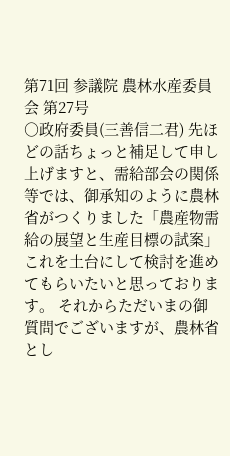第71回 参議院 農林水産委員会 第27号
○政府委員(三善信二君) 先ほどの話ちょっと補足して申し上げますと、需給部会の関係等では、御承知のように農林省がつくりました「農産物需給の展望と生産目標の試案」これを土台にして検討を進めてもらいたいと思っております。 それからただいまの御質問でございますが、農林省とし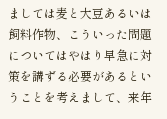ましては麦と大豆あるいは飼料作物、こういった問題についてはやはり早急に対策を講ずる必要があるということを考えまして、来年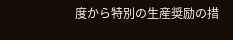度から特別の生産奨励の措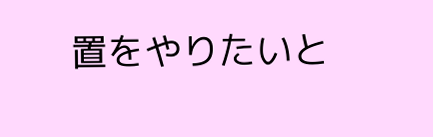置をやりたいと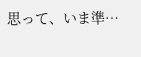思って、いま準…